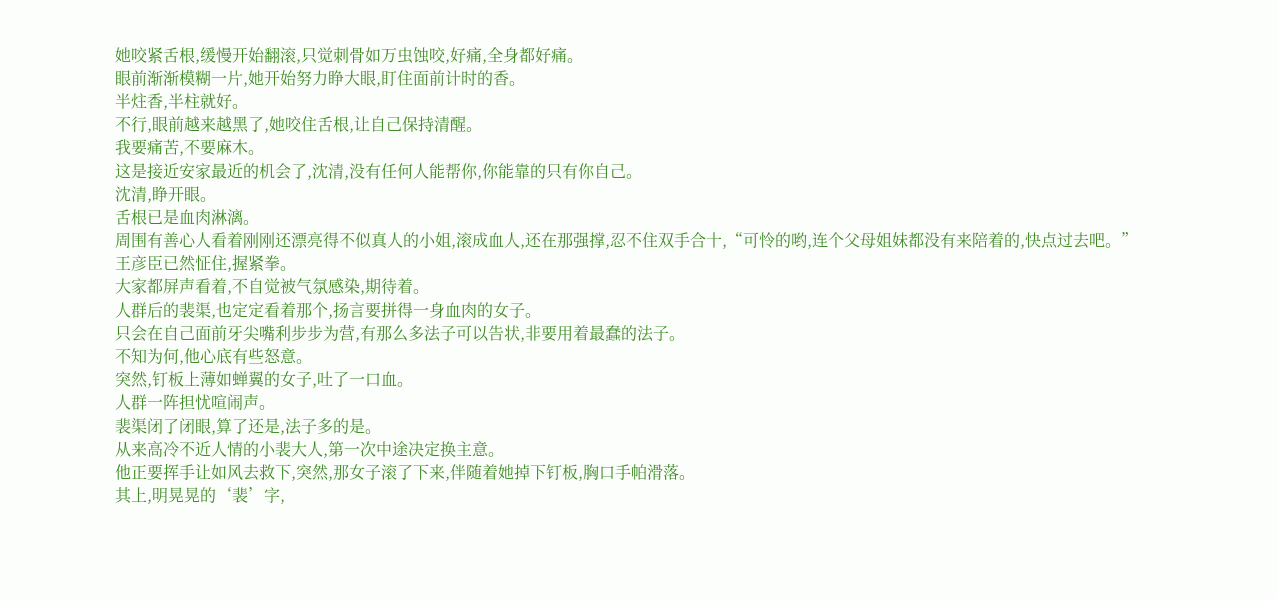她咬紧舌根,缓慢开始翻滚,只觉刺骨如万虫蚀咬,好痛,全身都好痛。
眼前渐渐模糊一片,她开始努力睁大眼,盯住面前计时的香。
半炷香,半柱就好。
不行,眼前越来越黑了,她咬住舌根,让自己保持清醒。
我要痛苦,不要麻木。
这是接近安家最近的机会了,沈清,没有任何人能帮你,你能靠的只有你自己。
沈清,睁开眼。
舌根已是血肉淋漓。
周围有善心人看着刚刚还漂亮得不似真人的小姐,滚成血人,还在那强撑,忍不住双手合十,“可怜的哟,连个父母姐妹都没有来陪着的,快点过去吧。”
王彦臣已然怔住,握紧拳。
大家都屏声看着,不自觉被气氛感染,期待着。
人群后的裴渠,也定定看着那个,扬言要拼得一身血肉的女子。
只会在自己面前牙尖嘴利步步为营,有那么多法子可以告状,非要用着最蠢的法子。
不知为何,他心底有些怒意。
突然,钉板上薄如蝉翼的女子,吐了一口血。
人群一阵担忧喧闹声。
裴渠闭了闭眼,算了还是,法子多的是。
从来高冷不近人情的小裴大人,第一次中途决定换主意。
他正要挥手让如风去救下,突然,那女子滚了下来,伴随着她掉下钉板,胸口手帕滑落。
其上,明晃晃的‘裴’字,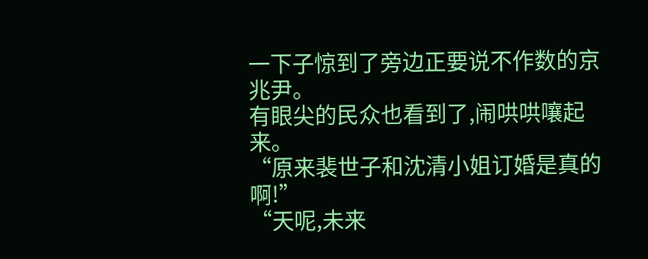一下子惊到了旁边正要说不作数的京兆尹。
有眼尖的民众也看到了,闹哄哄嚷起来。
“原来裴世子和沈清小姐订婚是真的啊!”
“天呢,未来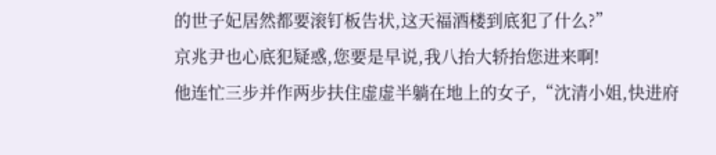的世子妃居然都要滚钉板告状,这天福酒楼到底犯了什么?”
京兆尹也心底犯疑惑,您要是早说,我八抬大轿抬您进来啊!
他连忙三步并作两步扶住虚虚半躺在地上的女子,“沈清小姐,快进府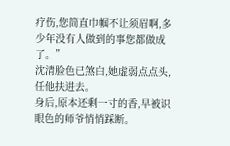疗伤,您简直巾帼不让须眉啊,多少年没有人做到的事您都做成了。”
沈清脸色已煞白,她虚弱点点头,任他扶进去。
身后,原本还剩一寸的香,早被识眼色的师爷悄悄踩断。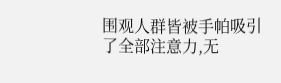围观人群皆被手帕吸引了全部注意力,无